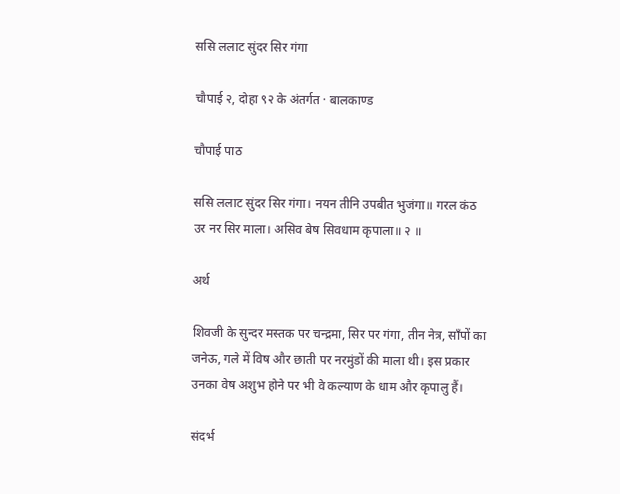ससि ललाट सुंदर सिर गंगा

चौपाई २, दोहा ९२ के अंतर्गत · बालकाण्ड

चौपाई पाठ

ससि ललाट सुंदर सिर गंगा। नयन तीनि उपबीत भुजंगा॥ गरल कंठ उर नर सिर माला। असिव बेष सिवधाम कृपाला॥ २ ॥

अर्थ

शिवजी के सुन्दर मस्तक पर चन्द्रमा, सिर पर गंगा, तीन नेत्र, साँपों का जनेऊ, गले में विष और छाती पर नरमुंडों की माला थी। इस प्रकार उनका वेष अशुभ होने पर भी वे कल्याण के धाम और कृपालु हैं।

संदर्भ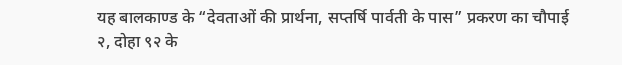यह बालकाण्ड के “देवताओं की प्रार्थना, सप्तर्षि पार्वती के पास” प्रकरण का चौपाई २, दोहा ९२ के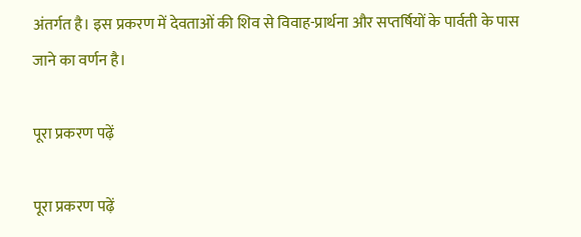अंतर्गत है। इस प्रकरण में देवताओं की शिव से विवाह-प्रार्थना और सप्तर्षियों के पार्वती के पास जाने का वर्णन है।

पूरा प्रकरण पढ़ें

पूरा प्रकरण पढ़ें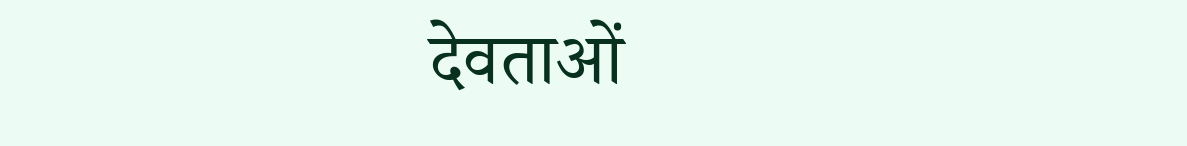देवताओं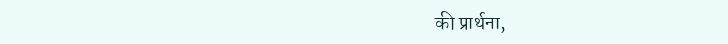की प्रार्थना,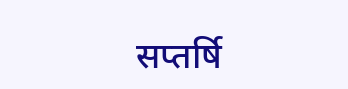सप्तर्षि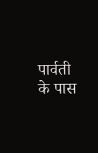पार्वती के पास